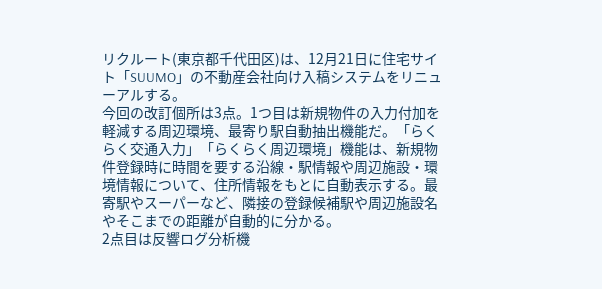リクルート(東京都千代田区)は、12月21日に住宅サイト「SUUMO」の不動産会社向け入稿システムをリニューアルする。
今回の改訂個所は3点。1つ目は新規物件の入力付加を軽減する周辺環境、最寄り駅自動抽出機能だ。「らくらく交通入力」「らくらく周辺環境」機能は、新規物件登録時に時間を要する沿線・駅情報や周辺施設・環境情報について、住所情報をもとに自動表示する。最寄駅やスーパーなど、隣接の登録候補駅や周辺施設名やそこまでの距離が自動的に分かる。
2点目は反響ログ分析機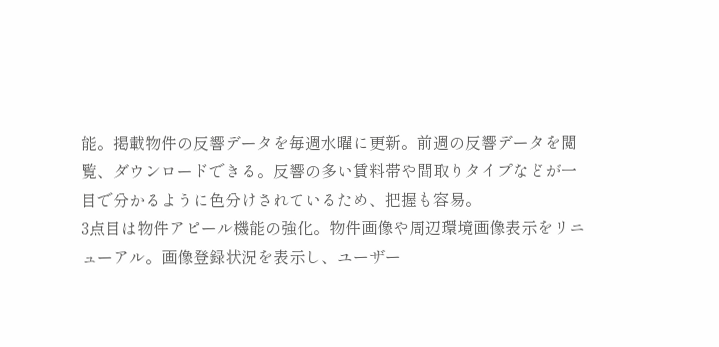能。掲載物件の反響データを毎週水曜に更新。前週の反響データを閲覧、ダウンロードできる。反響の多い賃料帯や間取りタイプなどが一目で分かるように色分けされているため、把握も容易。
3点目は物件アピール機能の強化。物件画像や周辺環境画像表示をリニューアル。画像登録状況を表示し、ユーザー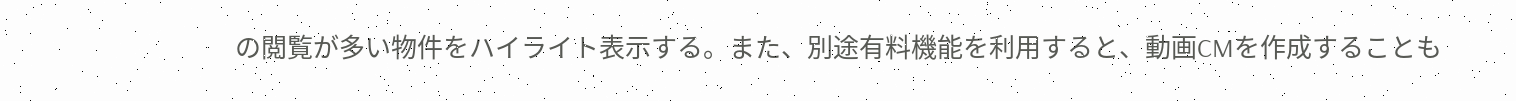の閲覧が多い物件をハイライト表示する。また、別途有料機能を利用すると、動画CMを作成することも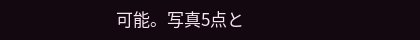可能。写真5点と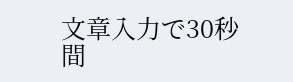文章入力で30秒間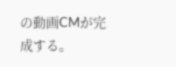の動画CMが完成する。